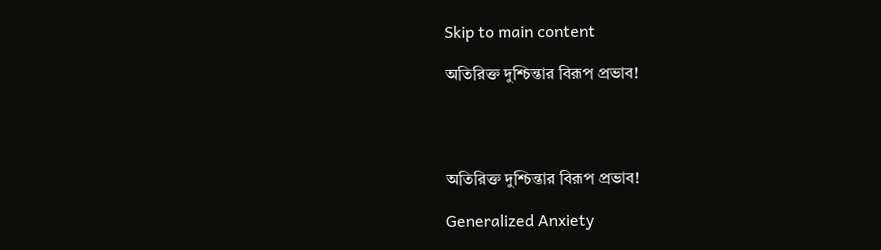Skip to main content

অতিরিক্ত দুশ্চিন্তার বিরূপ প্রভাব!




অতিরিক্ত দুশ্চিন্তার বিরূপ প্রভাব!

Generalized Anxiety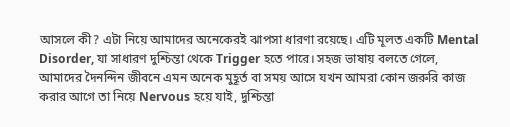আসলে কী? এটা নিয়ে আমাদের অনেকেরই ঝাপসা ধারণা রয়েছে। এটি মূলত একটি Mental Disorder, যা সাধারণ দুশ্চিন্তা থেকে Trigger হতে পারে। সহজ ভাষায় বলতে গেলে, আমাদের দৈনন্দিন জীবনে এমন অনেক মুহূর্ত বা সময় আসে যখন আমরা কোন জরুরি কাজ করার আগে তা নিয়ে Nervous হয়ে যাই, দুশ্চিন্তা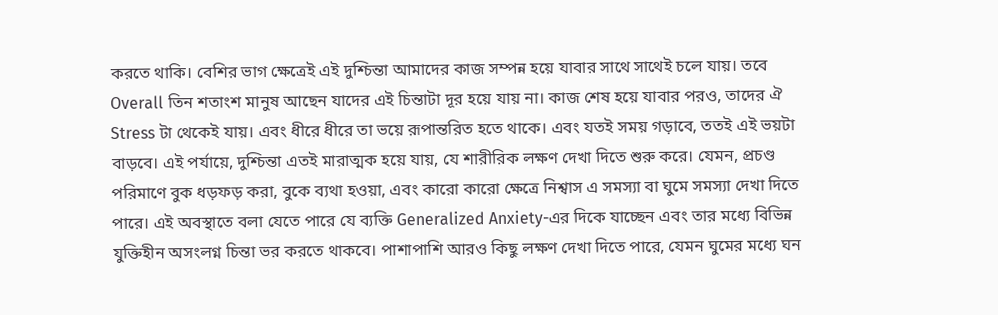করতে থাকি। বেশির ভাগ ক্ষেত্রেই এই দুশ্চিন্তা আমাদের কাজ সম্পন্ন হয়ে যাবার সাথে সাথেই চলে যায়। তবে Overall তিন শতাংশ মানুষ আছেন যাদের এই চিন্তাটা দূর হয়ে যায় না। কাজ শেষ হয়ে যাবার পরও, তাদের ঐ Stress টা থেকেই যায়। এবং ধীরে ধীরে তা ভয়ে রূপান্তরিত হতে থাকে। এবং যতই সময় গড়াবে, ততই এই ভয়টা বাড়বে। এই পর্যায়ে, দুশ্চিন্তা এতই মারাত্মক হয়ে যায়, যে শারীরিক লক্ষণ দেখা দিতে শুরু করে। যেমন, প্রচণ্ড পরিমাণে বুক ধড়ফড় করা, বুকে ব্যথা হওয়া, এবং কারো কারো ক্ষেত্রে নিশ্বাস এ সমস্যা বা ঘুমে সমস্যা দেখা দিতে পারে। এই অবস্থাতে বলা যেতে পারে যে ব্যক্তি Generalized Anxiety-এর দিকে যাচ্ছেন এবং তার মধ্যে বিভিন্ন যুক্তিহীন অসংলগ্ন চিন্তা ভর করতে থাকবে। পাশাপাশি আরও কিছু লক্ষণ দেখা দিতে পারে, যেমন ঘুমের মধ্যে ঘন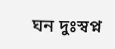ঘন দুঃস্বপ্ন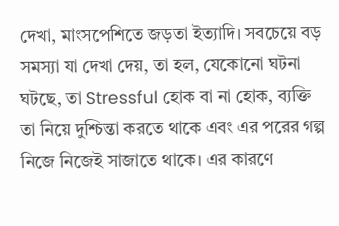দেখা, মাংসপেশিতে জড়তা ইত্যাদি। সবচেয়ে বড় সমস্যা যা দেখা দেয়, তা হল, যেকোনো ঘটনা ঘটছে, তা Stressful হোক বা না হোক, ব্যক্তি তা নিয়ে দুশ্চিন্তা করতে থাকে এবং এর পরের গল্প নিজে নিজেই সাজাতে থাকে। এর কারণে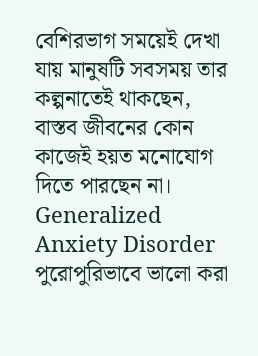বেশিরভাগ সময়েই দেখা যায় মানুষটি সবসময় তার কল্পনাতেই থাকছেন, বাস্তব জীবনের কোন কাজেই হয়ত মনোযোগ দিতে পারছেন না। Generalized Anxiety Disorder পুরোপুরিভাবে ভালো করা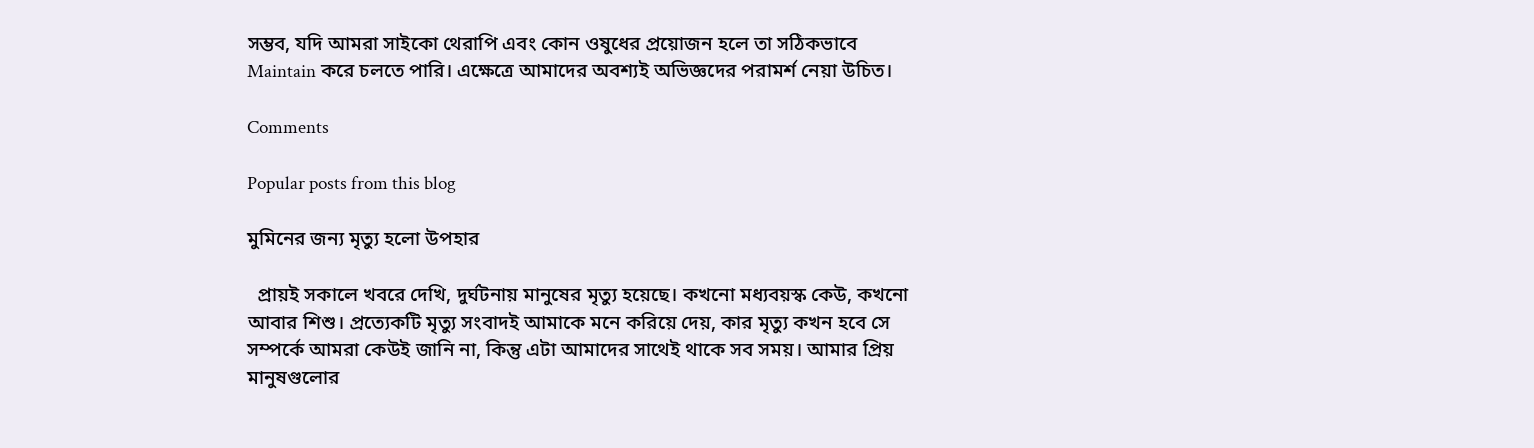সম্ভব, যদি আমরা সাইকো থেরাপি এবং কোন ওষুধের প্রয়োজন হলে তা সঠিকভাবে Maintain করে চলতে পারি। এক্ষেত্রে আমাদের অবশ্যই অভিজ্ঞদের পরামর্শ নেয়া উচিত।

Comments

Popular posts from this blog

মুমিনের জন্য মৃত্যু হলো উপহার

  প্রায়ই সকালে খবরে দেখি, দুর্ঘটনায় মানুষের মৃত্যু হয়েছে। কখনো মধ্যবয়স্ক কেউ, কখনো আবার শিশু। প্রত্যেকটি মৃত্যু সংবাদই আমাকে মনে করিয়ে দেয়, কার মৃত্যু কখন হবে সে সম্পর্কে আমরা কেউই জানি না, কিন্তু এটা আমাদের সাথেই থাকে সব সময়। আমার প্রিয় মানুষগুলোর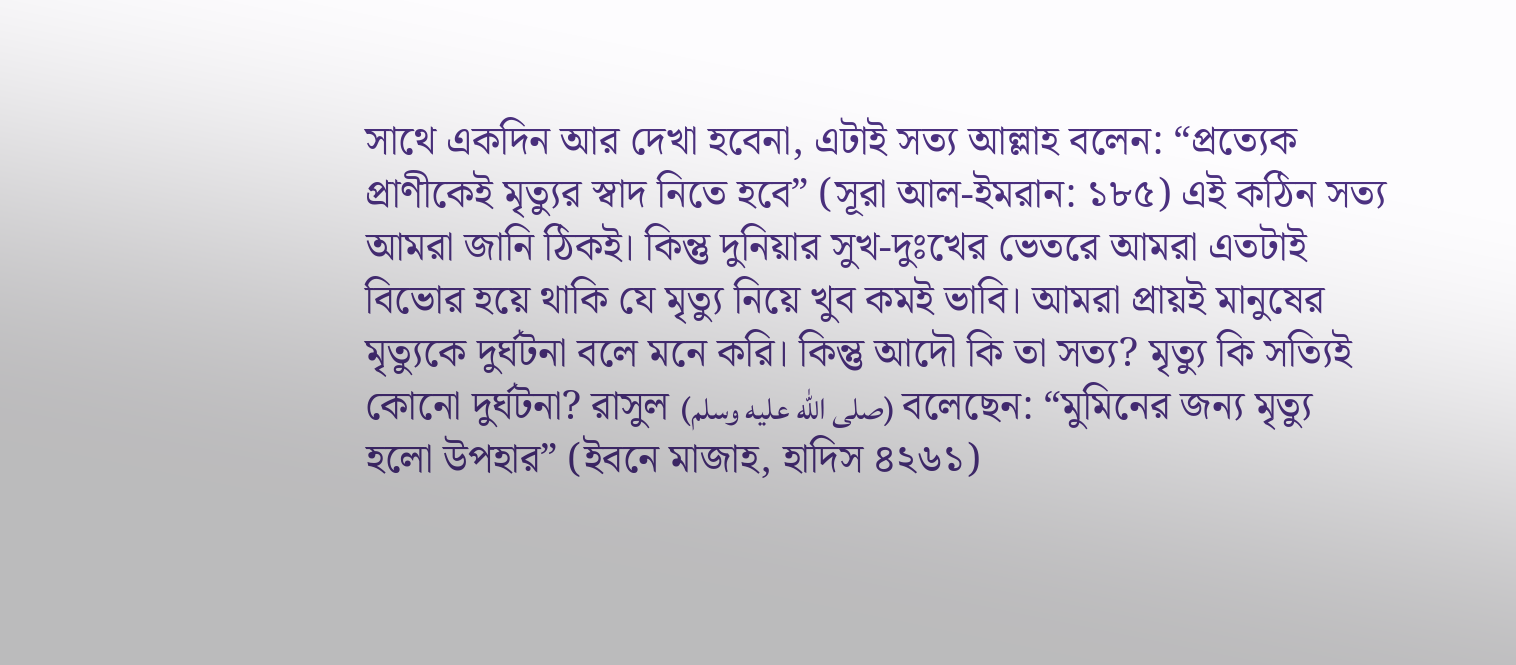সাথে একদিন আর দেখা হবেনা, এটাই সত্য আল্লাহ বলেন: “প্রত্যেক প্রাণীকেই মৃত্যুর স্বাদ নিতে হবে” (সূরা আল-ইমরান: ১৮৫) এই কঠিন সত্য আমরা জানি ঠিকই। কিন্তু দুনিয়ার সুখ-দুঃখের ভেতরে আমরা এতটাই বিভোর হয়ে থাকি যে মৃত্যু নিয়ে খুব কমই ভাবি। আমরা প্রায়ই মানুষের মৃত্যুকে দুর্ঘটনা বলে মনে করি। কিন্তু আদৌ কি তা সত্য? মৃত্যু কি সত্যিই কোনো দুর্ঘটনা? রাসুল (صلى الله عليه وسلم) বলেছেন: “মুমিনের জন্য মৃত্যু হলো উপহার” (ইবনে মাজাহ, হাদিস ৪২৬১)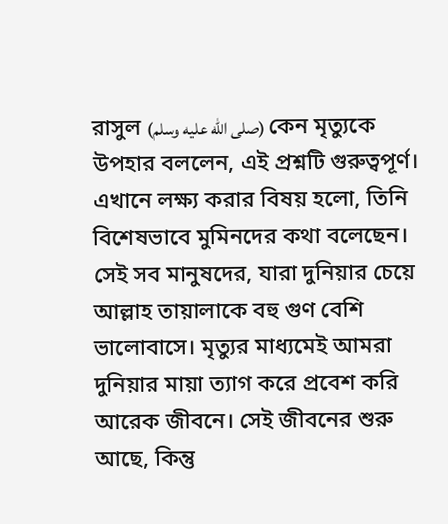রাসুল (صلى الله عليه وسلم) কেন মৃত্যুকে উপহার বললেন, এই প্রশ্নটি গুরুত্বপূর্ণ। এখানে লক্ষ্য করার বিষয় হলো, তিনি বিশেষভাবে মুমিনদের কথা বলেছেন। সেই সব মানুষদের, যারা দুনিয়ার চেয়ে আল্লাহ তায়ালাকে বহু গুণ বেশি ভালোবাসে। মৃত্যুর মাধ্যমেই আমরা দুনিয়ার মায়া ত্যাগ করে প্রবেশ করি আরেক জীবনে। সেই জীবনের শুরু আছে, কিন্তু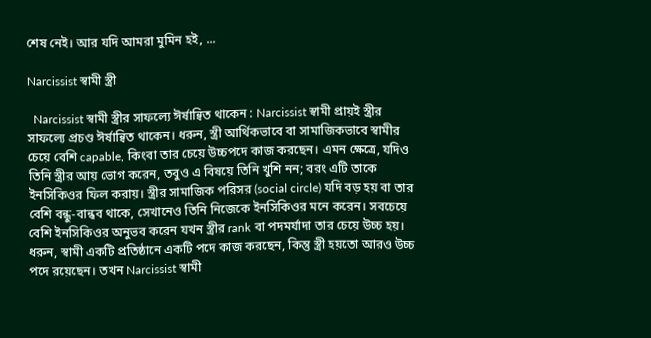শেষ নেই। আর যদি আমরা মুমিন হই, ...

Narcissist স্বামী স্ত্রী

  Narcissist স্বামী স্ত্রীর সাফল্যে ঈর্ষান্বিত থাকেন : Narcissist স্বামী প্রায়ই স্ত্রীর সাফল্যে প্রচণ্ড ঈর্ষান্বিত থাকেন। ধরুন, স্ত্রী আর্থিকভাবে বা সামাজিকভাবে স্বামীর চেয়ে বেশি capable, কিংবা তার চেয়ে উচ্চপদে কাজ করছেন। এমন ক্ষেত্রে, যদিও তিনি স্ত্রীর আয় ভোগ করেন, তবুও এ বিষয়ে তিনি খুশি নন; বরং এটি তাকে ইনসিকিওর ফিল করায়। স্ত্রীর সামাজিক পরিসর (social circle) যদি বড় হয় বা তার বেশি বন্ধু-বান্ধব থাকে, সেখানেও তিনি নিজেকে ইনসিকিওর মনে করেন। সবচেয়ে বেশি ইনসিকিওর অনুভব করেন যখন স্ত্রীর rank বা পদমর্যাদা তার চেয়ে উচ্চ হয়। ধরুন, স্বামী একটি প্রতিষ্ঠানে একটি পদে কাজ করছেন, কিন্তু স্ত্রী হয়তো আরও উচ্চ পদে রয়েছেন। তখন Narcissist স্বামী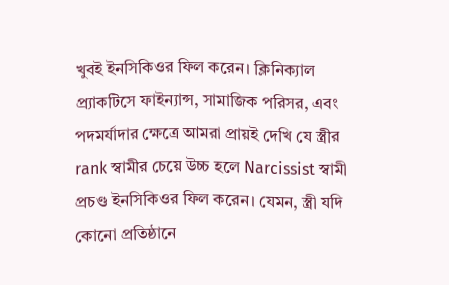খুবই ইনসিকিওর ফিল করেন। ক্লিনিক্যাল প্র্যাকটিসে ফাইন্যান্স, সামাজিক পরিসর, এবং পদমর্যাদার ক্ষেত্রে আমরা প্রায়ই দেখি যে স্ত্রীর rank স্বামীর চেয়ে উচ্চ হলে Narcissist স্বামী প্রচণ্ড ইনসিকিওর ফিল করেন। যেমন, স্ত্রী যদি কোনো প্রতিষ্ঠানে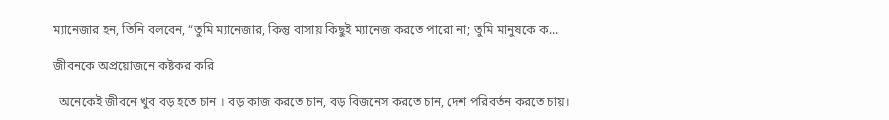ম্যানেজার হন, তিনি বলবেন, “তুমি ম্যানেজার, কিন্তু বাসায় কিছুই ম্যানেজ করতে পারো না; তুমি মানুষকে ক...

জীবনকে অপ্রয়োজনে কষ্টকর করি

  অনেকেই জীবনে খুব বড় হতে চান । বড় কাজ করতে চান, বড় বিজনেস করতে চান, দেশ পরিবর্তন করতে চায়।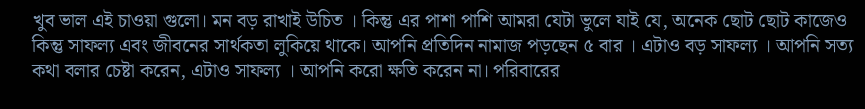খুব ভাল এই চাওয়া গুলো। মন বড় রাখাই উচিত । কিন্তু এর পাশা পাশি আমরা যেটা ভুলে যাই যে, অনেক ছোট ছোট কাজেও কিন্তু সাফল্য এবং জীবনের সার্থকতা লুকিয়ে থাকে। আপনি প্রতিদিন নামাজ পড়ছেন ৫ বার । এটাও বড় সাফল্য । আপনি সত্য কথা বলার চেষ্টা করেন, এটাও সাফল্য । আপনি করো ক্ষতি করেন না। পরিবারের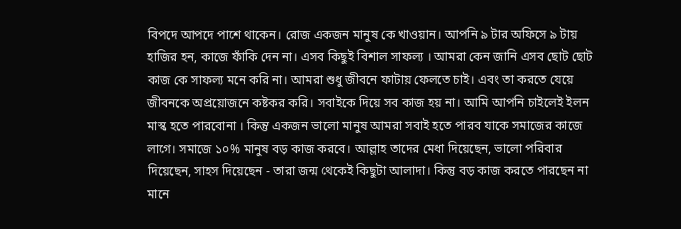বিপদে আপদে পাশে থাকেন। রোজ একজন মানুষ কে খাওয়ান। আপনি ৯ টার অফিসে ৯ টায় হাজির হন, কাজে ফাঁকি দেন না। এসব কিছুই বিশাল সাফল্য । আমরা কেন জানি এসব ছোট ছোট কাজ কে সাফল্য মনে করি না। আমরা শুধু জীবনে ফাটায় ফেলতে চাই। এবং তা করতে যেয়ে জীবনকে অপ্রয়োজনে কষ্টকর করি। সবাইকে দিয়ে সব কাজ হয় না। আমি আপনি চাইলেই ইলন মাস্ক হতে পারবোনা । কিন্তু একজন ভালো মানুষ আমরা সবাই হতে পারব যাকে সমাজের কাজে লাগে। সমাজে ১০% মানুষ বড় কাজ করবে। আল্লাহ তাদের মেধা দিয়েছেন, ভালো পরিবার দিয়েছেন, সাহস দিয়েছেন - তারা জন্ম থেকেই কিছুটা আলাদা। কিন্তু বড় কাজ করতে পারছেন না মানে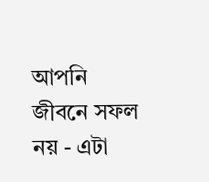আপনি জীবনে সফল নয় - এটা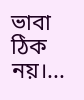ভাবা ঠিক নয়।...